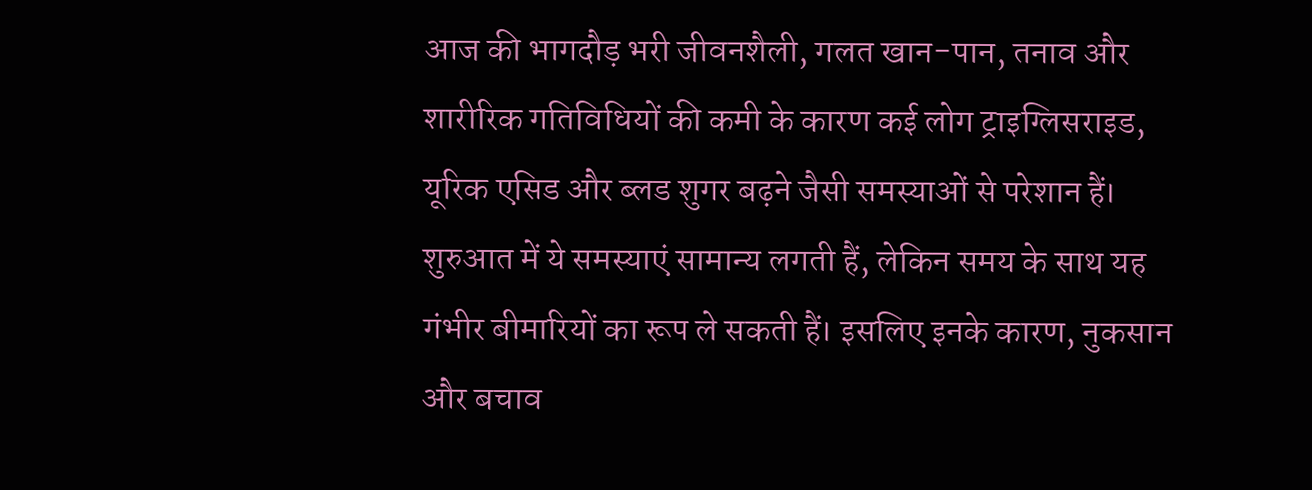आज की भागदौड़ भरी जीवनशैली, गलत खान-पान, तनाव और शारीरिक गतिविधियों की कमी के कारण कई लोग ट्राइग्लिसराइड, यूरिक एसिड और ब्लड शुगर बढ़ने जैसी समस्याओं से परेशान हैं। शुरुआत में ये समस्याएं सामान्य लगती हैं, लेकिन समय के साथ यह गंभीर बीमारियों का रूप ले सकती हैं। इसलिए इनके कारण, नुकसान और बचाव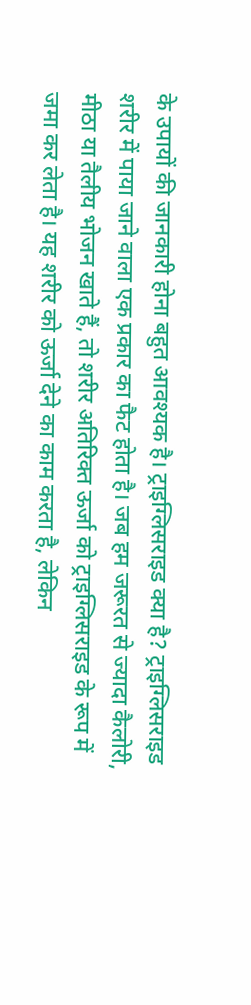के उपायों की जानकारी होना बहुत आवश्यक है। ट्राइग्लिसराइड क्या है? ट्राइग्लिसराइड शरीर में पाया जाने वाला एक प्रकार का फैट होता है। जब हम जरूरत से ज्यादा कैलोरी, मीठा या तैलीय भोजन खाते हैं, तो शरीर अतिरिक्त ऊर्जा को ट्राइग्लिसराइड के रूप में जमा कर लेता है। यह शरीर को ऊर्जा देने का काम करता है, लेकिन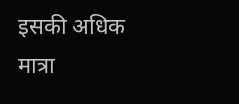इसकी अधिक मात्रा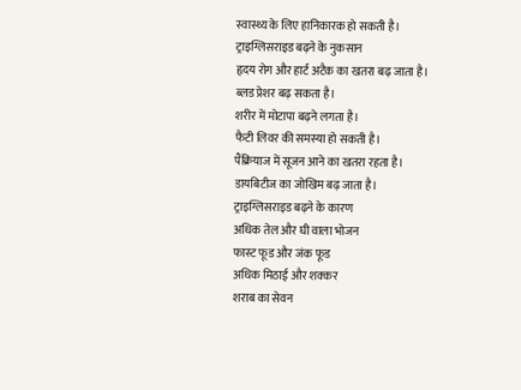स्वास्थ्य के लिए हानिकारक हो सकती है।
ट्राइग्लिसराइड बढ़ने के नुकसान
हृदय रोग और हार्ट अटैक का खतरा बढ़ जाता है।
ब्लड प्रेशर बढ़ सकता है।
शरीर में मोटापा बढ़ने लगता है।
फैटी लिवर की समस्या हो सकती है।
पैंक्रियाज में सूजन आने का खतरा रहता है।
डायबिटीज का जोखिम बढ़ जाता है।
ट्राइग्लिसराइड बढ़ने के कारण
अधिक तेल और घी वाला भोजन
फास्ट फूड और जंक फूड
अधिक मिठाई और शक्कर
शराब का सेवन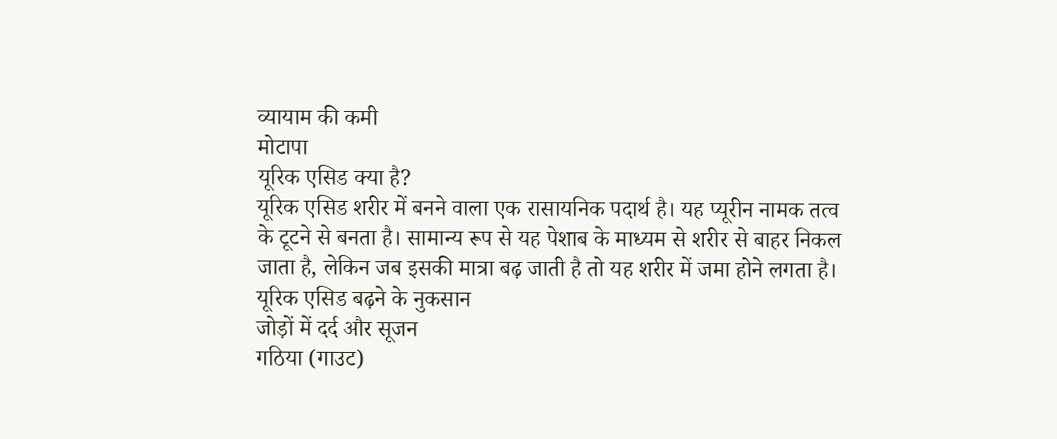व्यायाम की कमी
मोटापा
यूरिक एसिड क्या है?
यूरिक एसिड शरीर में बनने वाला एक रासायनिक पदार्थ है। यह प्यूरीन नामक तत्व के टूटने से बनता है। सामान्य रूप से यह पेशाब के माध्यम से शरीर से बाहर निकल जाता है, लेकिन जब इसकी मात्रा बढ़ जाती है तो यह शरीर में जमा होने लगता है।
यूरिक एसिड बढ़ने के नुकसान
जोड़ों में दर्द और सूजन
गठिया (गाउट)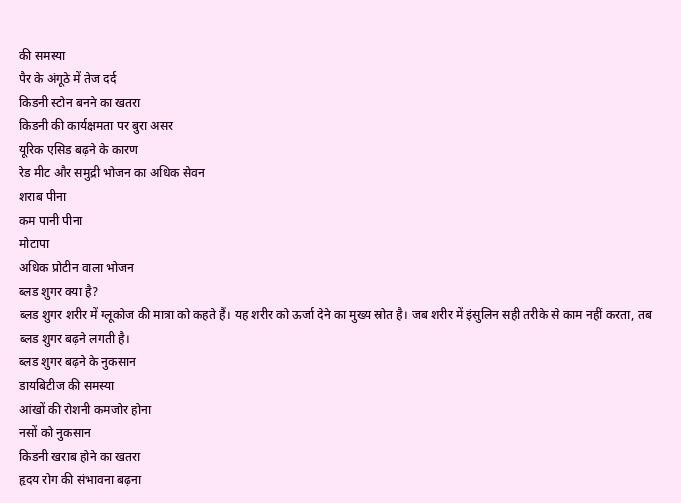की समस्या
पैर के अंगूठे में तेज दर्द
किडनी स्टोन बनने का खतरा
किडनी की कार्यक्षमता पर बुरा असर
यूरिक एसिड बढ़ने के कारण
रेड मीट और समुद्री भोजन का अधिक सेवन
शराब पीना
कम पानी पीना
मोटापा
अधिक प्रोटीन वाला भोजन
ब्लड शुगर क्या है?
ब्लड शुगर शरीर में ग्लूकोज की मात्रा को कहते हैं। यह शरीर को ऊर्जा देने का मुख्य स्रोत है। जब शरीर में इंसुलिन सही तरीके से काम नहीं करता, तब ब्लड शुगर बढ़ने लगती है।
ब्लड शुगर बढ़ने के नुकसान
डायबिटीज की समस्या
आंखों की रोशनी कमजोर होना
नसों को नुकसान
किडनी खराब होने का खतरा
हृदय रोग की संभावना बढ़ना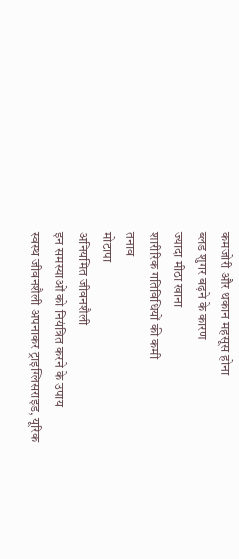कमजोरी और थकान महसूस होना
ब्लड शुगर बढ़ने के कारण
ज्यादा मीठा खाना
शारीरिक गतिविधियों की कमी
तनाव
मोटापा
अनियमित जीवनशैली
इन समस्याओं को नियंत्रित करने के उपाय
स्वस्थ जीवनशैली अपनाकर ट्राइग्लिसराइड, यूरिक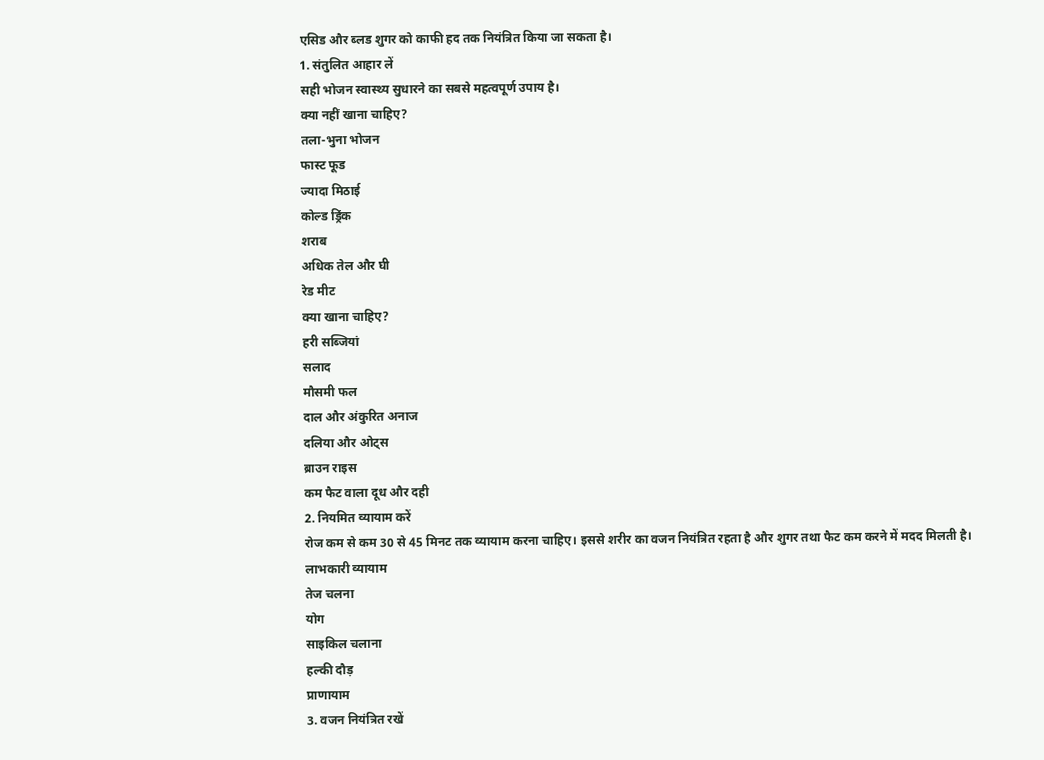एसिड और ब्लड शुगर को काफी हद तक नियंत्रित किया जा सकता है।
1. संतुलित आहार लें
सही भोजन स्वास्थ्य सुधारने का सबसे महत्वपूर्ण उपाय है।
क्या नहीं खाना चाहिए?
तला-भुना भोजन
फास्ट फूड
ज्यादा मिठाई
कोल्ड ड्रिंक
शराब
अधिक तेल और घी
रेड मीट
क्या खाना चाहिए?
हरी सब्जियां
सलाद
मौसमी फल
दाल और अंकुरित अनाज
दलिया और ओट्स
ब्राउन राइस
कम फैट वाला दूध और दही
2. नियमित व्यायाम करें
रोज कम से कम 30 से 45 मिनट तक व्यायाम करना चाहिए। इससे शरीर का वजन नियंत्रित रहता है और शुगर तथा फैट कम करने में मदद मिलती है।
लाभकारी व्यायाम
तेज चलना
योग
साइकिल चलाना
हल्की दौड़
प्राणायाम
3. वजन नियंत्रित रखें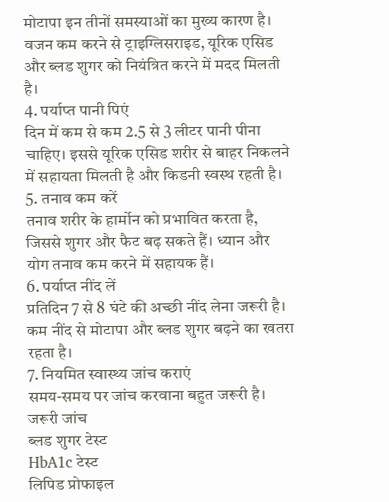मोटापा इन तीनों समस्याओं का मुख्य कारण है। वजन कम करने से ट्राइग्लिसराइड, यूरिक एसिड और ब्लड शुगर को नियंत्रित करने में मदद मिलती है।
4. पर्याप्त पानी पिएं
दिन में कम से कम 2.5 से 3 लीटर पानी पीना चाहिए। इससे यूरिक एसिड शरीर से बाहर निकलने में सहायता मिलती है और किडनी स्वस्थ रहती है।
5. तनाव कम करें
तनाव शरीर के हार्मोन को प्रभावित करता है, जिससे शुगर और फैट बढ़ सकते हैं। ध्यान और योग तनाव कम करने में सहायक हैं।
6. पर्याप्त नींद लें
प्रतिदिन 7 से 8 घंटे की अच्छी नींद लेना जरूरी है। कम नींद से मोटापा और ब्लड शुगर बढ़ने का खतरा रहता है।
7. नियमित स्वास्थ्य जांच कराएं
समय-समय पर जांच करवाना बहुत जरूरी है।
जरूरी जांच
ब्लड शुगर टेस्ट
HbA1c टेस्ट
लिपिड प्रोफाइल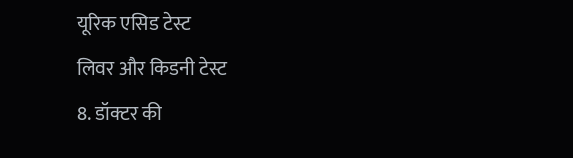यूरिक एसिड टेस्ट
लिवर और किडनी टेस्ट
8. डॉक्टर की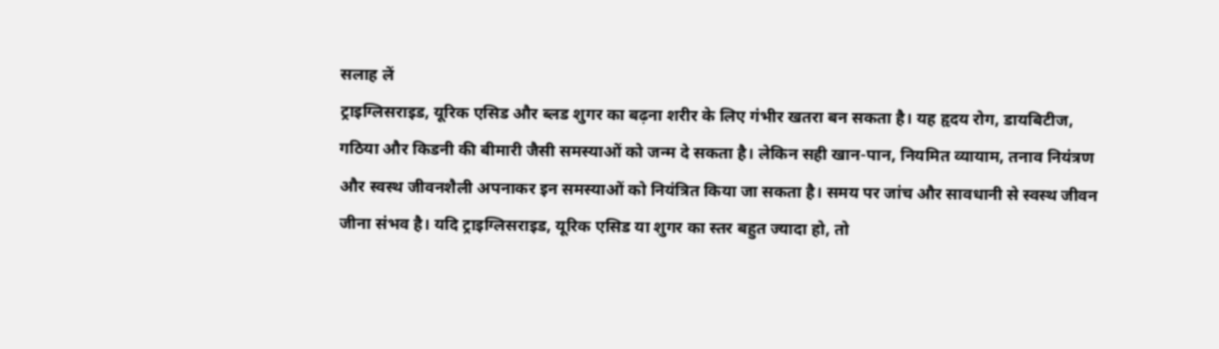सलाह लें
ट्राइग्लिसराइड, यूरिक एसिड और ब्लड शुगर का बढ़ना शरीर के लिए गंभीर खतरा बन सकता है। यह हृदय रोग, डायबिटीज, गठिया और किडनी की बीमारी जैसी समस्याओं को जन्म दे सकता है। लेकिन सही खान-पान, नियमित व्यायाम, तनाव नियंत्रण और स्वस्थ जीवनशैली अपनाकर इन समस्याओं को नियंत्रित किया जा सकता है। समय पर जांच और सावधानी से स्वस्थ जीवन जीना संभव है। यदि ट्राइग्लिसराइड, यूरिक एसिड या शुगर का स्तर बहुत ज्यादा हो, तो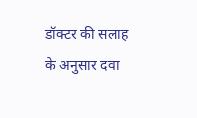डॉक्टर की सलाह के अनुसार दवा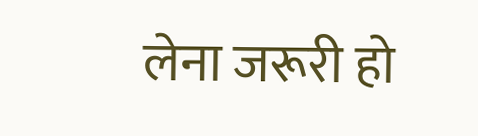लेना जरूरी हो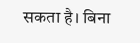सकता है। बिना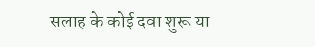सलाह के कोई दवा शुरू या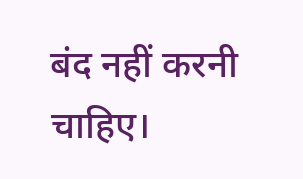बंद नहीं करनी चाहिए।